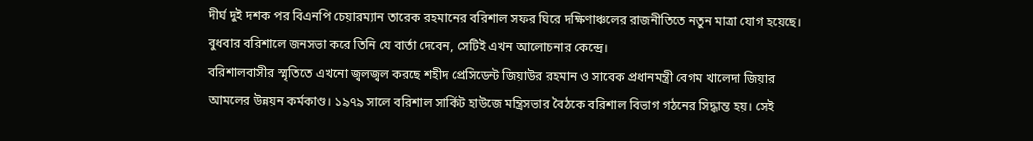দীর্ঘ দুই দশক পর বিএনপি চেয়ারম্যান তারেক রহমানের বরিশাল সফর ঘিরে দক্ষিণাঞ্চলের রাজনীতিতে নতুন মাত্রা যোগ হয়েছে। বুধবার বরিশালে জনসভা করে তিনি যে বার্তা দেবেন, সেটিই এখন আলোচনার কেন্দ্রে।
বরিশালবাসীর স্মৃতিতে এখনো জ্বলজ্বল করছে শহীদ প্রেসিডেন্ট জিয়াউর রহমান ও সাবেক প্রধানমন্ত্রী বেগম খালেদা জিয়ার আমলের উন্নয়ন কর্মকাণ্ড। ১৯৭৯ সালে বরিশাল সার্কিট হাউজে মন্ত্রিসভার বৈঠকে বরিশাল বিভাগ গঠনের সিদ্ধান্ত হয়। সেই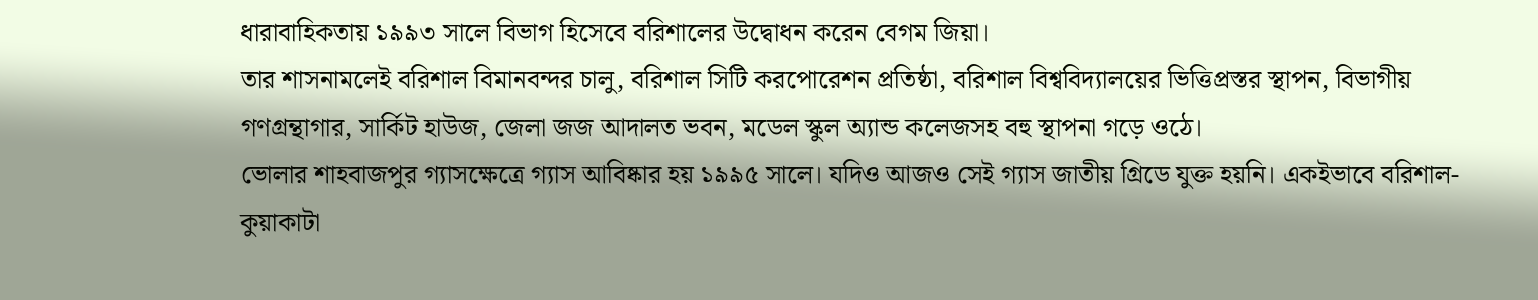ধারাবাহিকতায় ১৯৯৩ সালে বিভাগ হিসেবে বরিশালের উদ্বোধন করেন বেগম জিয়া।
তার শাসনামলেই বরিশাল বিমানবন্দর চালু, বরিশাল সিটি করপোরেশন প্রতিষ্ঠা, বরিশাল বিশ্ববিদ্যালয়ের ভিত্তিপ্রস্তর স্থাপন, বিভাগীয় গণগ্রন্থাগার, সার্কিট হাউজ, জেলা জজ আদালত ভবন, মডেল স্কুল অ্যান্ড কলেজসহ বহু স্থাপনা গড়ে ওঠে।
ভোলার শাহবাজপুর গ্যাসক্ষেত্রে গ্যাস আবিষ্কার হয় ১৯৯৫ সালে। যদিও আজও সেই গ্যাস জাতীয় গ্রিডে যুক্ত হয়নি। একইভাবে বরিশাল-কুয়াকাটা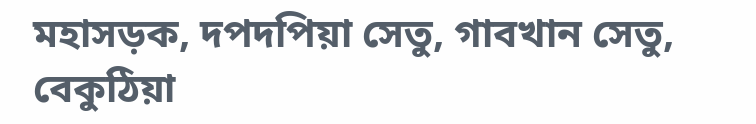মহাসড়ক, দপদপিয়া সেতু, গাবখান সেতু, বেকুঠিয়া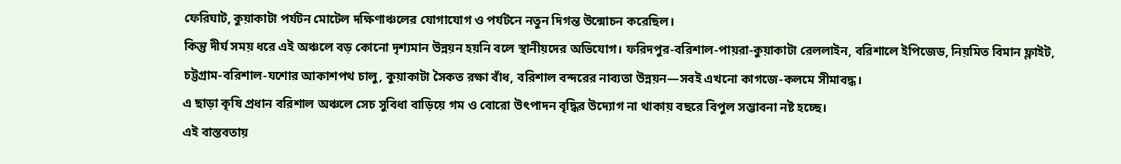ফেরিঘাট, কুয়াকাটা পর্যটন মোটেল দক্ষিণাঞ্চলের যোগাযোগ ও পর্যটনে নতুন দিগন্ত উন্মোচন করেছিল।
কিন্তু দীর্ঘ সময় ধরে এই অঞ্চলে বড় কোনো দৃশ্যমান উন্নয়ন হয়নি বলে স্থানীয়দের অভিযোগ। ফরিদপুর-বরিশাল-পায়রা-কুয়াকাটা রেললাইন, বরিশালে ইপিজেড, নিয়মিত বিমান ফ্লাইট, চট্টগ্রাম-বরিশাল-যশোর আকাশপথ চালু, কুয়াকাটা সৈকত রক্ষা বাঁধ, বরিশাল বন্দরের নাব্যতা উন্নয়ন—সবই এখনো কাগজে-কলমে সীমাবদ্ধ।
এ ছাড়া কৃষি প্রধান বরিশাল অঞ্চলে সেচ সুবিধা বাড়িয়ে গম ও বোরো উৎপাদন বৃদ্ধির উদ্যোগ না থাকায় বছরে বিপুল সম্ভাবনা নষ্ট হচ্ছে।
এই বাস্তবতায়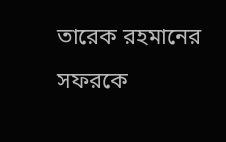তারেক রহমানের সফরকে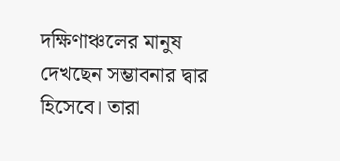দক্ষিণাঞ্চলের মানুষ দেখছেন সম্ভাবনার দ্বার হিসেবে। তারা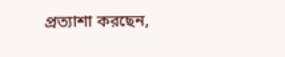প্রত্যাশা করছেন,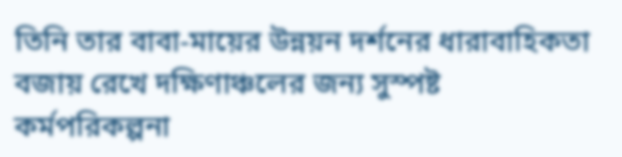তিনি তার বাবা-মায়ের উন্নয়ন দর্শনের ধারাবাহিকতা বজায় রেখে দক্ষিণাঞ্চলের জন্য সুস্পষ্ট কর্মপরিকল্পনা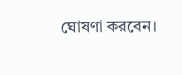ঘোষণা করবেন।